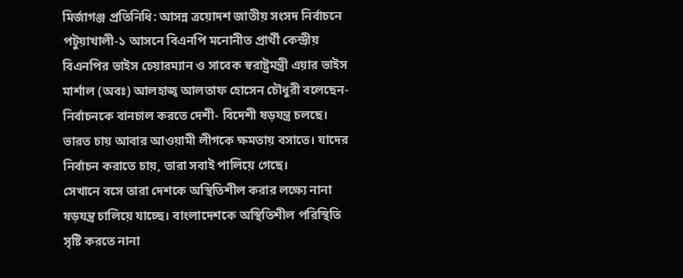মির্জাগঞ্জ প্রতিনিধি: আসন্ন ত্রয়োদশ জাতীয় সংসদ নির্বাচনে পটুয়াখালী-১ আসনে বিএনপি মনোনীত প্রার্থী কেন্দ্রীয় বিএনপির ভাইস চেয়ারম্যান ও সাবেক স্বরাষ্ট্রমন্ত্রী এয়ার ভাইস মার্শাল (অবঃ) আলহাজ্ব আলতাফ হোসেন চৌধুরী বলেছেন- নির্বাচনকে বানচাল করতে দেশী- বিদেশী ষড়যন্ত্র চলছে। ভারত চায় আবার আওয়ামী লীগকে ক্ষমতায় বসাতে। যাদের নির্বাচন করাতে চায়, তারা সবাই পালিয়ে গেছে।
সেখানে বসে তারা দেশকে অস্থিতিশীল করার লক্ষ্যে নানা ষড়যন্ত্র চালিয়ে যাচ্ছে। বাংলাদেশকে অস্থিতিশীল পরিস্থিতি সৃষ্টি করতে নানা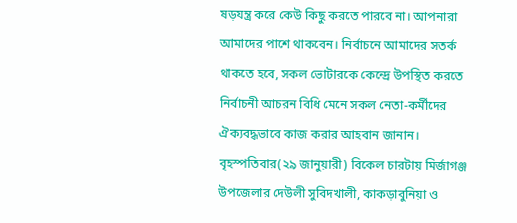ষড়যন্ত্র করে কেউ কিছু করতে পারবে না। আপনারা আমাদের পাশে থাকবেন। নির্বাচনে আমাদের সতর্ক থাকতে হবে, সকল ভোটারকে কেন্দ্রে উপস্থিত করতে নির্বাচনী আচরন বিধি মেনে সকল নেতা-কর্মীদের ঐক্যবদ্ধভাবে কাজ করার আহবান জানান।
বৃহস্পতিবার(২৯ জানুয়ারী) বিকেল চারটায় মির্জাগঞ্জ উপজেলার দেউলী সুবিদখালী, কাকড়াবুনিয়া ও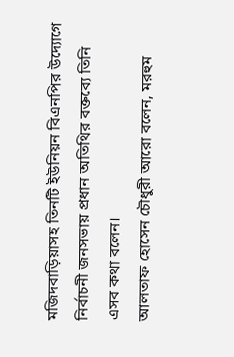মজিদবাড়িয়াসহ তিনটি ইউনিয়ন বিএনপির উদ্যোগে নির্বাচনী জনসভায় প্রধান অতিথির বক্তব্যে তিনি এসব কথা বলেন।
আলতাফ হোসেন চৌধুরী আরো বলেন, মরহুম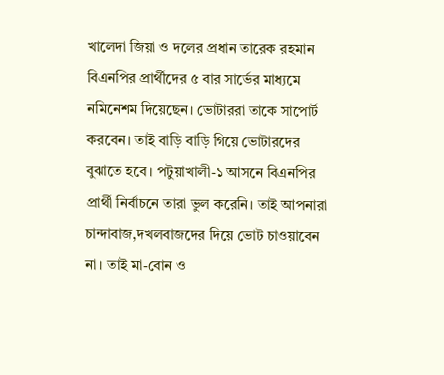খালেদা জিয়া ও দলের প্রধান তারেক রহমান বিএনপির প্রার্থীদের ৫ বার সার্ভের মাধ্যমে নমিনেশম দিয়েছেন। ভোটাররা তাকে সাপোর্ট করবেন। তাই বাড়ি বাড়ি গিয়ে ভোটারদের বুঝাতে হবে। পটুয়াখালী-১ আসনে বিএনপির প্রার্থী নির্বাচনে তারা ভুল করেনি। তাই আপনারা চান্দাবাজ,দখলবাজদের দিয়ে ভোট চাওয়াবেন না। তাই মা-বোন ও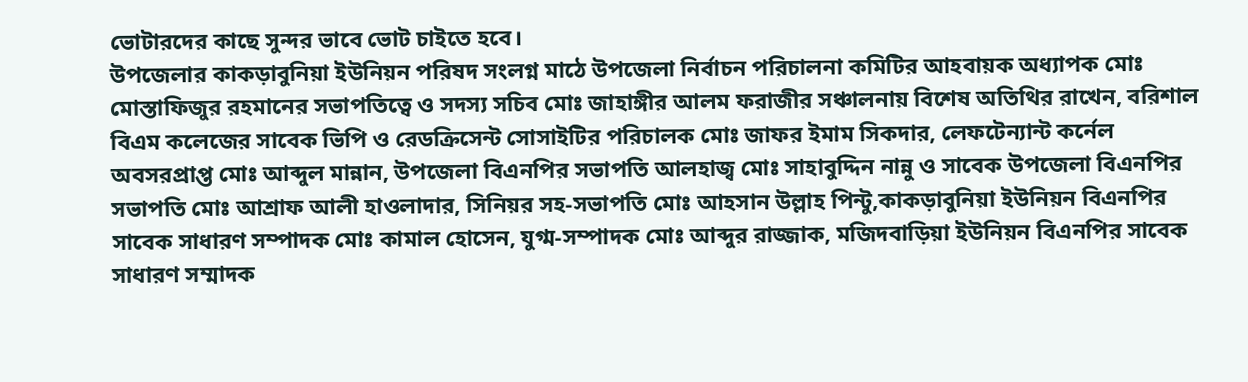ভোটারদের কাছে সুন্দর ভাবে ভোট চাইতে হবে।
উপজেলার কাকড়াবুনিয়া ইউনিয়ন পরিষদ সংলগ্ন মাঠে উপজেলা নির্বাচন পরিচালনা কমিটির আহবায়ক অধ্যাপক মোঃ মোস্তাফিজুর রহমানের সভাপতিত্বে ও সদস্য সচিব মোঃ জাহাঙ্গীর আলম ফরাজীর সঞ্চালনায় বিশেষ অতিথির রাখেন, বরিশাল বিএম কলেজের সাবেক ভিপি ও রেডক্রিসেন্ট সোসাইটির পরিচালক মোঃ জাফর ইমাম সিকদার, লেফটেন্যান্ট কর্নেল অবসরপ্রাপ্ত মোঃ আব্দুল মান্নান, উপজেলা বিএনপির সভাপতি আলহাজ্ব মোঃ সাহাবুদ্দিন নান্নু ও সাবেক উপজেলা বিএনপির সভাপতি মোঃ আশ্রাফ আলী হাওলাদার, সিনিয়র সহ-সভাপতি মোঃ আহসান উল্লাহ পিন্টু,কাকড়াবুনিয়া ইউনিয়ন বিএনপির সাবেক সাধারণ সম্পাদক মোঃ কামাল হোসেন, যুগ্ম-সম্পাদক মোঃ আব্দুর রাজ্জাক, মজিদবাড়িয়া ইউনিয়ন বিএনপির সাবেক সাধারণ সম্মাদক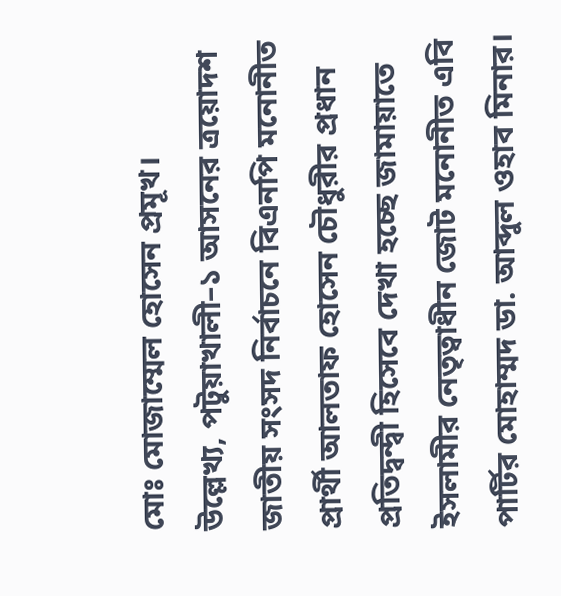মোঃ মোজাম্মেল হোসেন প্রমূখ।
উল্লেখ্য, পটুয়াখালী–১ আসনের ত্রয়োদশ জাতীয় সংসদ নির্বাচনে বিএনপি মনোনীত প্রার্থী আলতাফ হোসেন চৌধুরীর প্রধান প্রতিদ্বন্দ্বী হিসেবে দেখা হচ্ছে জামায়াতে ইসলামীর নেতৃত্বাধীন জোট মনোনীত এবি পার্টির মোহাম্মদ ডা. আব্দুল ওহাব মিনার।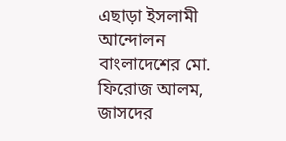এছাড়া ইসলামী আন্দোলন বাংলাদেশের মো. ফিরোজ আলম, জাসদের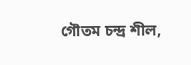গৌতম চন্দ্র শীল,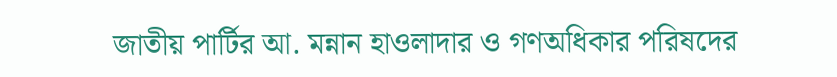জাতীয় পার্টির আ. মন্নান হাওলাদার ও গণঅধিকার পরিষদের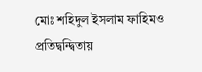মোঃ শহিদুল ইসলাম ফাহিমও প্রতিদ্বন্দ্বিতায়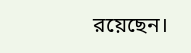রয়েছেন।